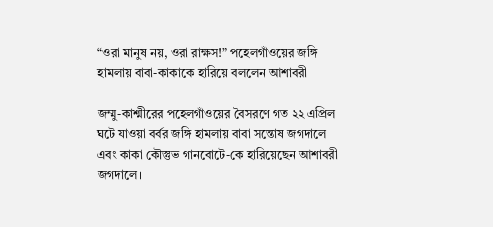“ওরা মানুষ নয়, ওরা রাক্ষস!” পহেলগাঁওয়ের জঙ্গি হামলায় বাবা-কাকাকে হারিয়ে বললেন আশাবরী

জম্মু-কাশ্মীরের পহেলগাঁওয়ের বৈসরণে গত ২২ এপ্রিল ঘটে যাওয়া বর্বর জঙ্গি হামলায় বাবা সন্তোষ জগদালে এবং কাকা কৌস্তুভ গানবোটে-কে হারিয়েছেন আশাবরী জগদালে।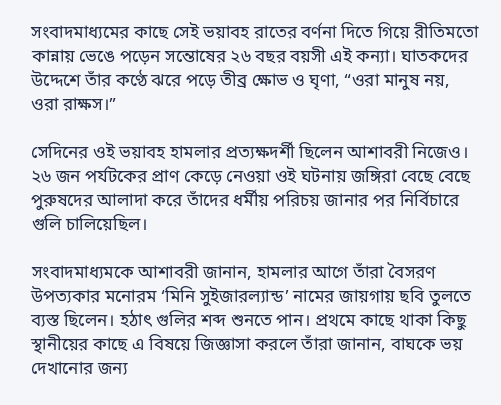সংবাদমাধ্যমের কাছে সেই ভয়াবহ রাতের বর্ণনা দিতে গিয়ে রীতিমতো কান্নায় ভেঙে পড়েন সন্তোষের ২৬ বছর বয়সী এই কন্যা। ঘাতকদের উদ্দেশে তাঁর কণ্ঠে ঝরে পড়ে তীব্র ক্ষোভ ও ঘৃণা, “ওরা মানুষ নয়, ওরা রাক্ষস।”

সেদিনের ওই ভয়াবহ হামলার প্রত্যক্ষদর্শী ছিলেন আশাবরী নিজেও। ২৬ জন পর্যটকের প্রাণ কেড়ে নেওয়া ওই ঘটনায় জঙ্গিরা বেছে বেছে পুরুষদের আলাদা করে তাঁদের ধর্মীয় পরিচয় জানার পর নির্বিচারে গুলি চালিয়েছিল।

সংবাদমাধ্যমকে আশাবরী জানান, হামলার আগে তাঁরা বৈসরণ উপত্যকার মনোরম ‘মিনি সুইজারল্যান্ড’ নামের জায়গায় ছবি তুলতে ব্যস্ত ছিলেন। হঠাৎ গুলির শব্দ শুনতে পান। প্রথমে কাছে থাকা কিছু স্থানীয়ের কাছে এ বিষয়ে জিজ্ঞাসা করলে তাঁরা জানান, বাঘকে ভয় দেখানোর জন্য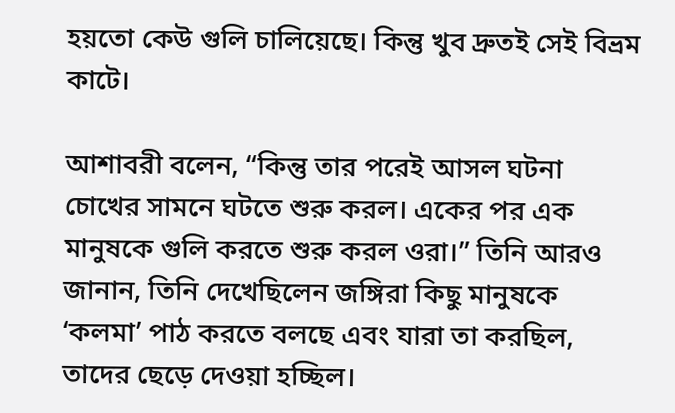হয়তো কেউ গুলি চালিয়েছে। কিন্তু খুব দ্রুতই সেই বিভ্রম কাটে।

আশাবরী বলেন, “কিন্তু তার পরেই আসল ঘটনা চোখের সামনে ঘটতে শুরু করল। একের পর এক মানুষকে গুলি করতে শুরু করল ওরা।” তিনি আরও জানান, তিনি দেখেছিলেন জঙ্গিরা কিছু মানুষকে ‘কলমা’ পাঠ করতে বলছে এবং যারা তা করছিল, তাদের ছেড়ে দেওয়া হচ্ছিল।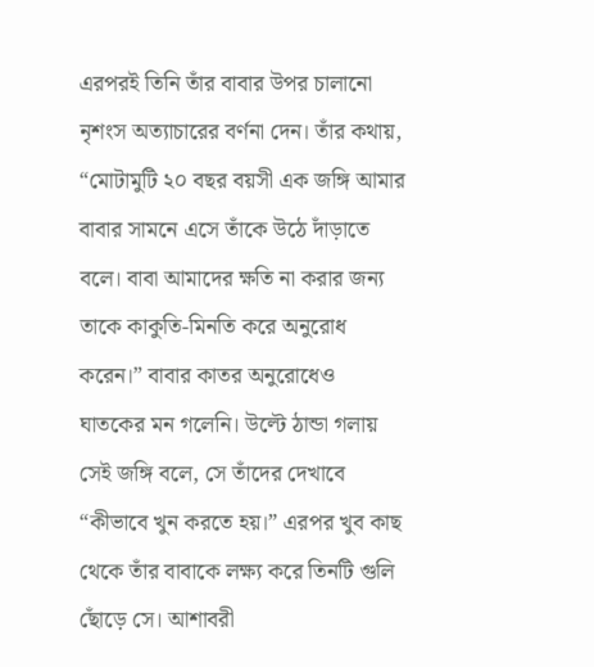এরপরই তিনি তাঁর বাবার উপর চালানো নৃশংস অত্যাচারের বর্ণনা দেন। তাঁর কথায়, “মোটামুটি ২০ বছর বয়সী এক জঙ্গি আমার বাবার সামনে এসে তাঁকে উঠে দাঁড়াতে বলে। বাবা আমাদের ক্ষতি না করার জন্য তাকে কাকুতি-মিনতি করে অনুরোধ করেন।” বাবার কাতর অনুরোধেও ঘাতকের মন গলেনি। উল্টে ঠান্ডা গলায় সেই জঙ্গি বলে, সে তাঁদের দেখাবে “কীভাবে খুন করতে হয়।” এরপর খুব কাছ থেকে তাঁর বাবাকে লক্ষ্য করে তিনটি গুলি ছোঁড়ে সে। আশাবরী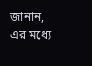জানান, এর মধ্যে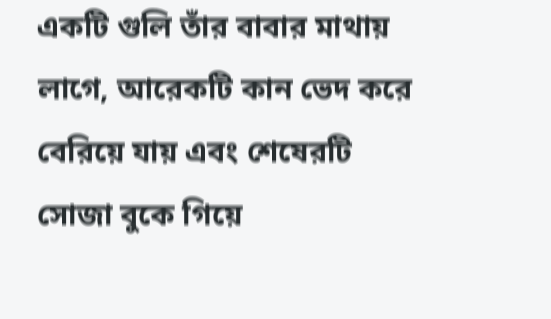একটি গুলি তাঁর বাবার মাথায় লাগে, আরেকটি কান ভেদ করে বেরিয়ে যায় এবং শেষেরটি সোজা বুকে গিয়ে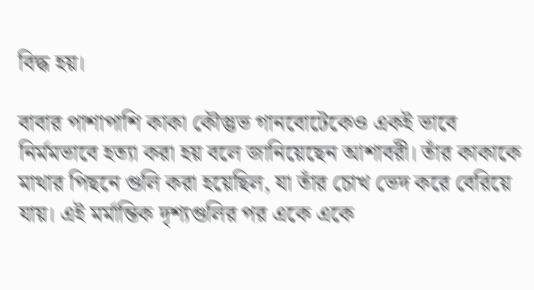বিদ্ধ হয়।

বাবার পাশাপাশি কাকা কৌস্তুভ গানবোটেকেও একই ভাবে নির্মমভাবে হত্যা করা হয় বলে জানিয়েছেন আশাবরী। তাঁর কাকাকে মাথার পিছনে গুলি করা হয়েছিল, যা তাঁর চোখ ভেদ করে বেরিয়ে যায়। এই মর্মান্তিক দৃশ্যগুলির পর একে একে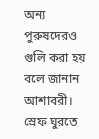অন্য পুরুষদেরও গুলি করা হয় বলে জানান আশাবরী। স্রেফ ঘুরতে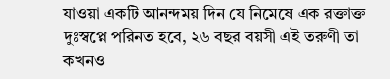যাওয়া একটি আনন্দময় দিন যে নিমেষে এক রক্তাক্ত দুঃস্বপ্নে পরিনত হবে, ২৬ বছর বয়সী এই তরুণী তা কখনও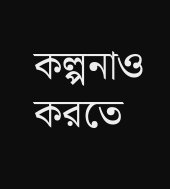কল্পনাও করতে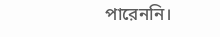পারেননি।